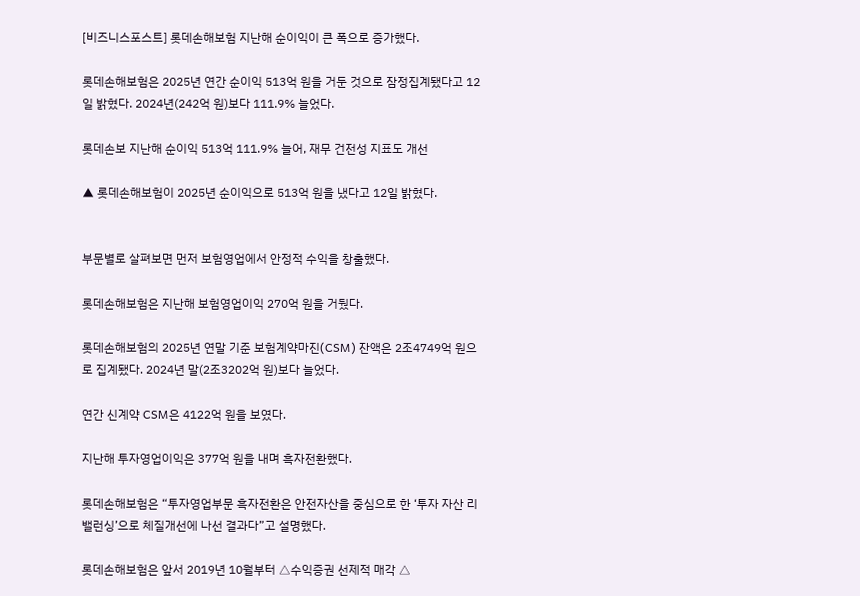[비즈니스포스트] 롯데손해보험 지난해 순이익이 큰 폭으로 증가했다.

롯데손해보험은 2025년 연간 순이익 513억 원을 거둔 것으로 잠정집계됐다고 12일 밝혔다. 2024년(242억 원)보다 111.9% 늘었다.

롯데손보 지난해 순이익 513억 111.9% 늘어, 재무 건전성 지표도 개선

▲ 롯데손해보험이 2025년 순이익으로 513억 원을 냈다고 12일 밝혔다.


부문별로 살펴보면 먼저 보험영업에서 안정적 수익을 창출했다.

롯데손해보험은 지난해 보험영업이익 270억 원을 거뒀다.

롯데손해보험의 2025년 연말 기준 보험계약마진(CSM) 잔액은 2조4749억 원으로 집계됐다. 2024년 말(2조3202억 원)보다 늘었다.

연간 신계약 CSM은 4122억 원을 보였다.

지난해 투자영업이익은 377억 원을 내며 흑자전환했다.

롯데손해보험은 “투자영업부문 흑자전환은 안전자산을 중심으로 한 ‘투자 자산 리밸런싱’으로 체질개선에 나선 결과다”고 설명했다.

롯데손해보험은 앞서 2019년 10월부터 △수익증권 선제적 매각 △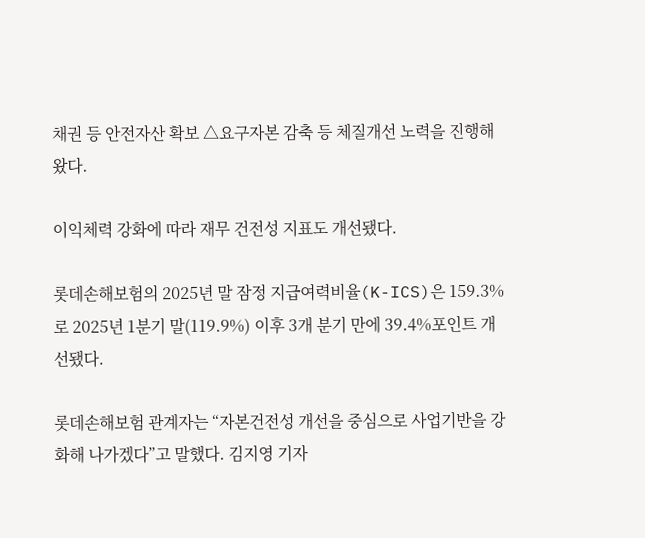채권 등 안전자산 확보 △요구자본 감축 등 체질개선 노력을 진행해 왔다.

이익체력 강화에 따라 재무 건전성 지표도 개선됐다.

롯데손해보험의 2025년 말 잠정 지급여력비율(K-ICS)은 159.3%로 2025년 1분기 말(119.9%) 이후 3개 분기 만에 39.4%포인트 개선됐다.

롯데손해보험 관계자는 “자본건전성 개선을 중심으로 사업기반을 강화해 나가겠다”고 말했다. 김지영 기자